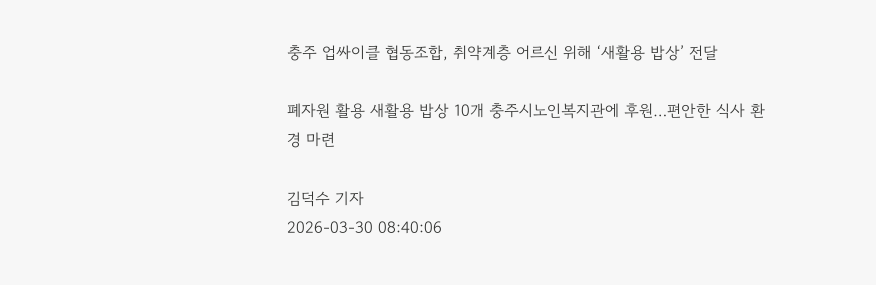충주 업싸이클 협동조합, 취약계층 어르신 위해 ‘새활용 밥상’ 전달

폐자원 활용 새활용 밥상 10개 충주시노인복지관에 후원…편안한 식사 환경 마련

김덕수 기자
2026-03-30 08:40:06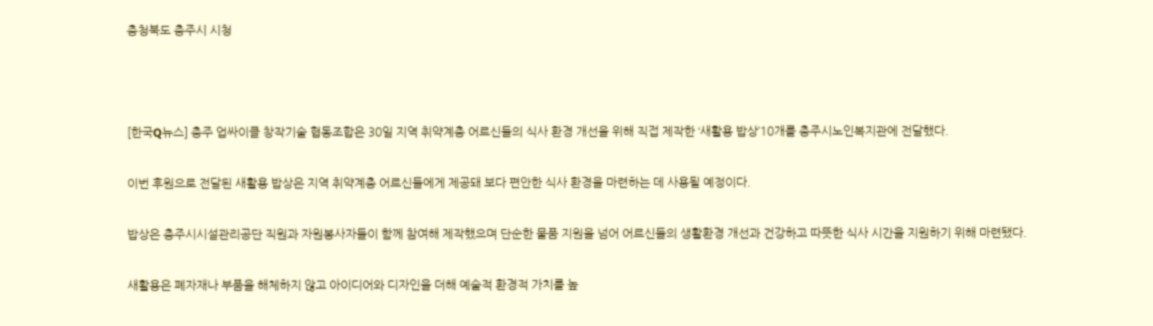충청북도 충주시 시청



[한국Q뉴스] 충주 업싸이클 창작기술 협동조합은 30일 지역 취약계층 어르신들의 식사 환경 개선을 위해 직접 제작한 ‘새활용 밥상’10개를 충주시노인복지관에 전달했다.

이번 후원으로 전달된 새활용 밥상은 지역 취약계층 어르신들에게 제공돼 보다 편안한 식사 환경을 마련하는 데 사용될 예정이다.

밥상은 충주시시설관리공단 직원과 자원봉사자들이 함께 참여해 제작했으며 단순한 물품 지원을 넘어 어르신들의 생활환경 개선과 건강하고 따뜻한 식사 시간을 지원하기 위해 마련됐다.

새활용은 폐자재나 부품을 해체하지 않고 아이디어와 디자인을 더해 예술적 환경적 가치를 높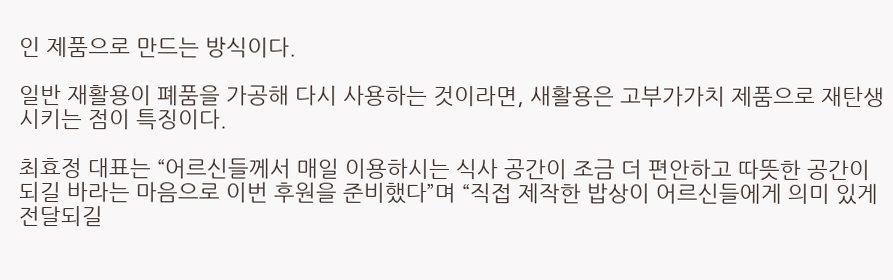인 제품으로 만드는 방식이다.

일반 재활용이 폐품을 가공해 다시 사용하는 것이라면, 새활용은 고부가가치 제품으로 재탄생시키는 점이 특징이다.

최효정 대표는 “어르신들께서 매일 이용하시는 식사 공간이 조금 더 편안하고 따뜻한 공간이 되길 바라는 마음으로 이번 후원을 준비했다”며 “직접 제작한 밥상이 어르신들에게 의미 있게 전달되길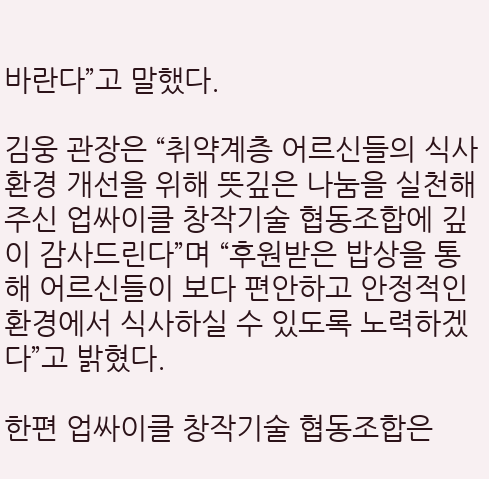바란다”고 말했다.

김웅 관장은 “취약계층 어르신들의 식사 환경 개선을 위해 뜻깊은 나눔을 실천해주신 업싸이클 창작기술 협동조합에 깊이 감사드린다”며 “후원받은 밥상을 통해 어르신들이 보다 편안하고 안정적인 환경에서 식사하실 수 있도록 노력하겠다”고 밝혔다.

한편 업싸이클 창작기술 협동조합은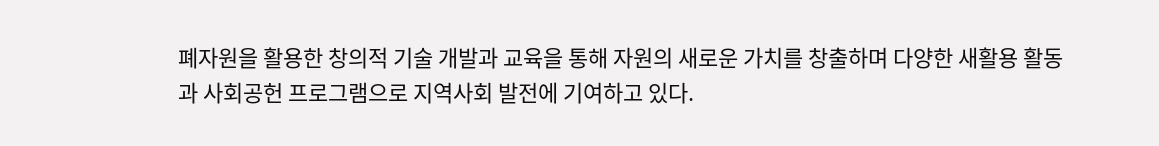폐자원을 활용한 창의적 기술 개발과 교육을 통해 자원의 새로운 가치를 창출하며 다양한 새활용 활동과 사회공헌 프로그램으로 지역사회 발전에 기여하고 있다.